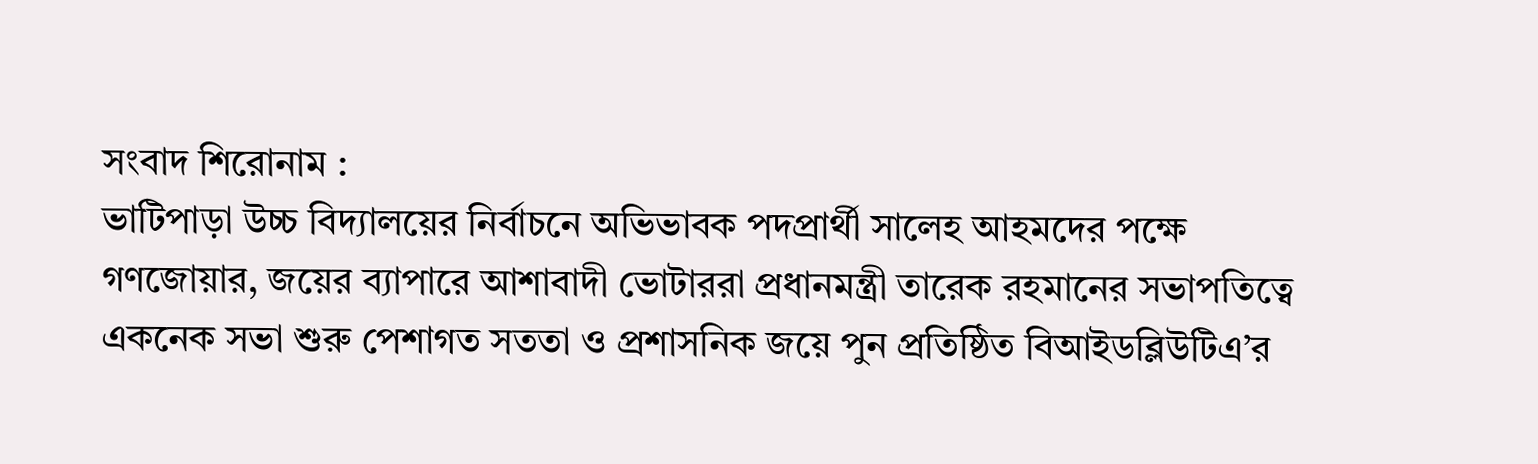সংবাদ শিরোনাম :
ভাটিপাড়া উচ্চ বিদ্যালয়ের নির্বাচনে অভিভাবক পদপ্রার্থী সালেহ আহমদের পক্ষে গণজোয়ার, জয়ের ব্যাপারে আশাবাদী ভোটাররা প্রধানমন্ত্রী তারেক রহমানের সভাপতিত্বে একনেক সভা শুরু পেশাগত সততা ও প্রশাসনিক জয়ে পুন প্রতিষ্ঠিত বিআইডব্লিউটিএ’র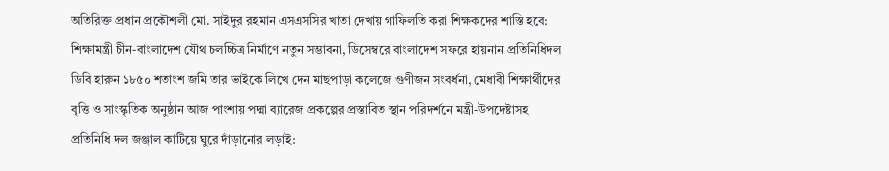অতিরিক্ত প্রধান প্রকৌশলী মো. সাইদুর রহমান এসএসসির খাতা দেখায় গাফিলতি করা শিক্ষকদের শাস্তি হবে: শিক্ষামন্ত্রী চীন-বাংলাদেশ যৌথ চলচ্চিত্র নির্মাণে নতুন সম্ভাবনা, ডিসেম্বরে বাংলাদেশ সফরে হায়নান প্রতিনিধিদল ডিবি হারুন ১৮৫০ শতাংশ জমি তার ভাইকে লিখে দেন মাছপাড়া কলেজে গুণীজন সংবর্ধনা, মেধাবী শিক্ষার্থীদের বৃত্তি ও সাংস্কৃতিক অনুষ্ঠান আজ পাংশায় পদ্মা ব্যারেজ প্রকল্পের প্রস্তাবিত স্থান পরিদর্শনে মন্ত্রী-উপদেষ্টাসহ প্রতিনিধি দল জঞ্জাল কাটিয়ে ঘুরে দাঁড়ানোর লড়াই: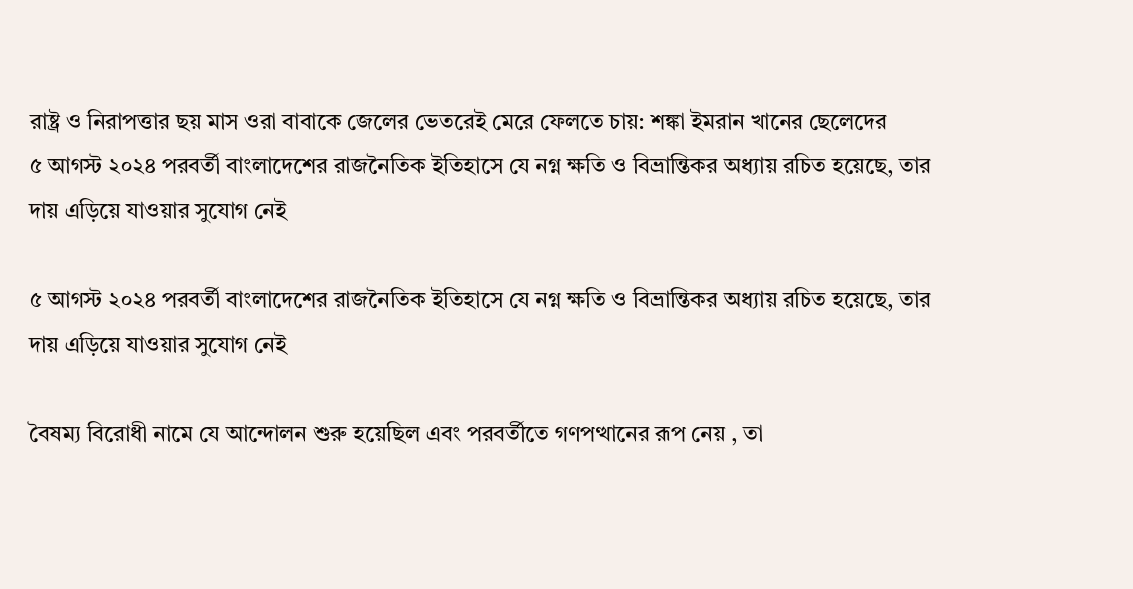রাষ্ট্র ও নিরাপত্তার ছয় মাস ওরা বাবাকে জেলের ভেতরেই মেরে ফেলতে চায়: শঙ্কা ইমরান খানের ছেলেদের
৫ আগস্ট ২০২৪ পরবর্তী বাংলাদেশের রাজনৈতিক ইতিহাসে যে নগ্ন ক্ষতি ও বিভ্রান্তিকর অধ্যায় রচিত হয়েছে, তার দায় এড়িয়ে যাওয়ার সুযোগ নেই

৫ আগস্ট ২০২৪ পরবর্তী বাংলাদেশের রাজনৈতিক ইতিহাসে যে নগ্ন ক্ষতি ও বিভ্রান্তিকর অধ্যায় রচিত হয়েছে, তার দায় এড়িয়ে যাওয়ার সুযোগ নেই

বৈষম্য বিরোধী নামে যে আন্দোলন শুরু হয়েছিল এবং পরবর্তীতে গণপত্থানের রূপ নেয় , তা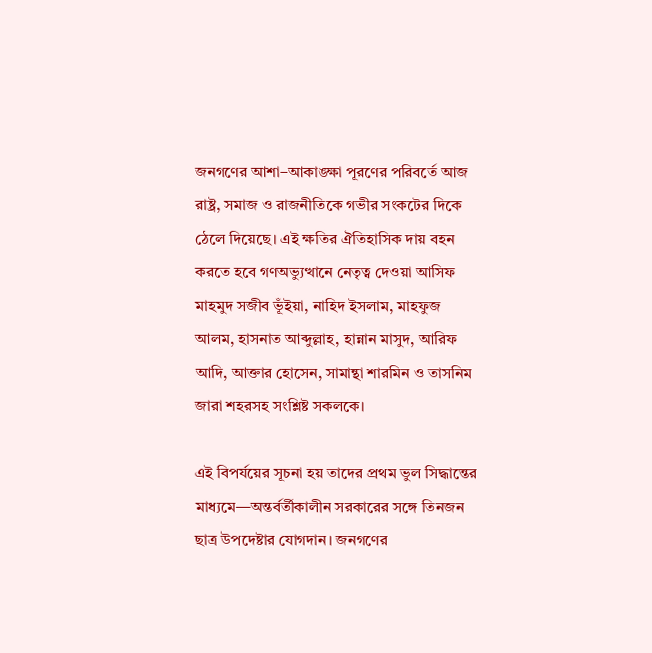জনগণের আশা–আকাঙ্ক্ষা পূরণের পরিবর্তে আজ রাষ্ট্র, সমাজ ও রাজনীতিকে গভীর সংকটের দিকে ঠেলে দিয়েছে। এই ক্ষতির ঐতিহাসিক দায় বহন করতে হবে গণঅভ্যুত্থানে নেতৃত্ব দেওয়া আসিফ মাহমুদ সজীব ভূঁইয়া, নাহিদ ইসলাম, মাহফুজ আলম, হাসনাত আব্দুল্লাহ, হান্নান মাসুদ, আরিফ আদি, আক্তার হোসেন, সামান্থা শারমিন ও তাসনিম জারা শহরসহ সংশ্লিষ্ট সকলকে।

এই বিপর্যয়ের সূচনা হয় তাদের প্রথম ভুল সিদ্ধান্তের মাধ্যমে—অন্তর্বর্তীকালীন সরকারের সঙ্গে তিনজন ছাত্র উপদেষ্টার যোগদান। জনগণের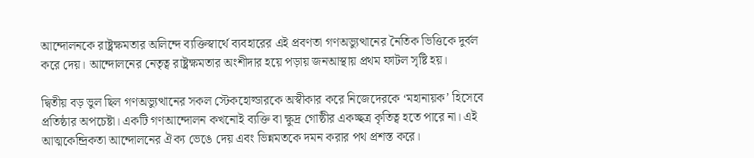আন্দোলনকে রাষ্ট্রক্ষমতার অলিন্দে ব্যক্তিস্বার্থে ব্যবহারের এই প্রবণতা গণঅভ্যুত্থানের নৈতিক ভিত্তিকে দুর্বল করে দেয়। আন্দোলনের নেতৃত্ব রাষ্ট্রক্ষমতার অংশীদার হয়ে পড়ায় জনআস্থায় প্রথম ফাটল সৃষ্টি হয়।

দ্বিতীয় বড় ভুল ছিল গণঅভ্যুত্থানের সকল স্টেকহোল্ডারকে অস্বীকার করে নিজেদেরকে ‘মহানায়ক’ হিসেবে প্রতিষ্ঠার অপচেষ্টা। একটি গণআন্দোলন কখনোই ব্যক্তি বা ক্ষুদ্র গোষ্ঠীর একচ্ছত্র কৃতিত্ব হতে পারে না। এই আত্মকেন্দ্রিকতা আন্দোলনের ঐক্য ভেঙে দেয় এবং ভিন্নমতকে দমন করার পথ প্রশস্ত করে।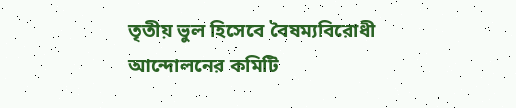তৃতীয় ভুল হিসেবে বৈষম্যবিরোধী আন্দোলনের কমিটি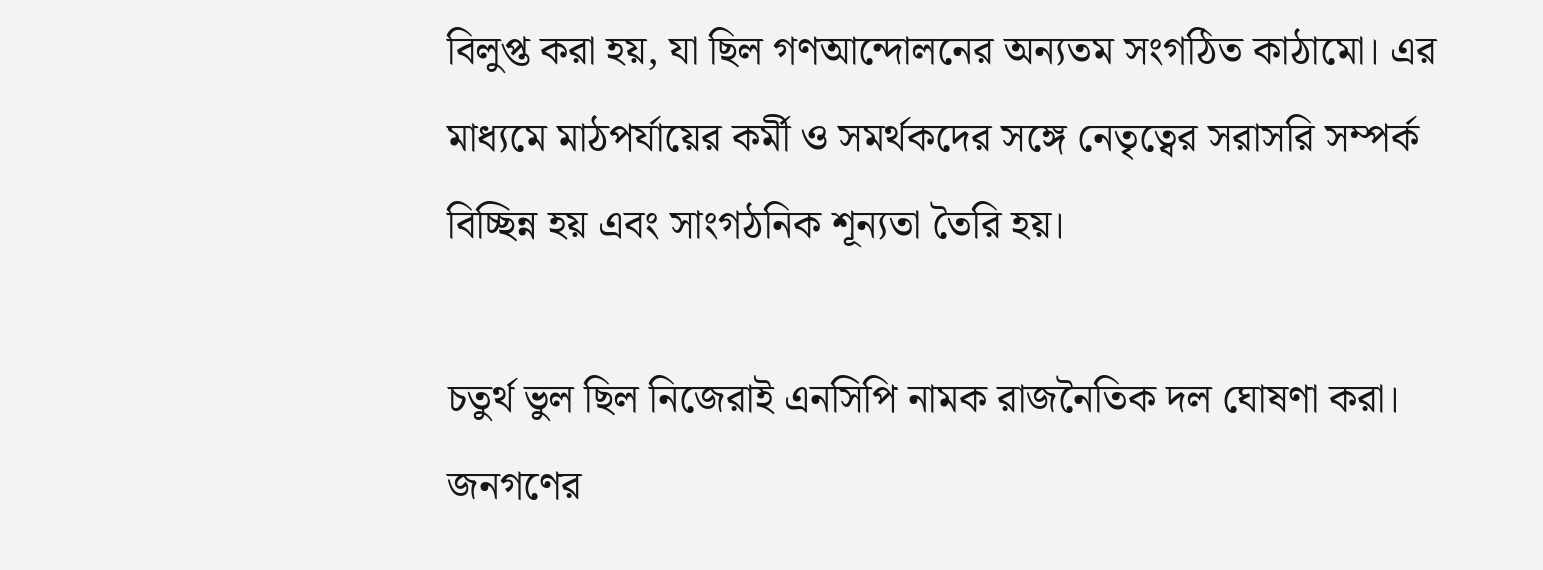বিলুপ্ত করা হয়, যা ছিল গণআন্দোলনের অন্যতম সংগঠিত কাঠামো। এর মাধ্যমে মাঠপর্যায়ের কর্মী ও সমর্থকদের সঙ্গে নেতৃত্বের সরাসরি সম্পর্ক বিচ্ছিন্ন হয় এবং সাংগঠনিক শূন্যতা তৈরি হয়।

চতুর্থ ভুল ছিল নিজেরাই এনসিপি নামক রাজনৈতিক দল ঘোষণা করা। জনগণের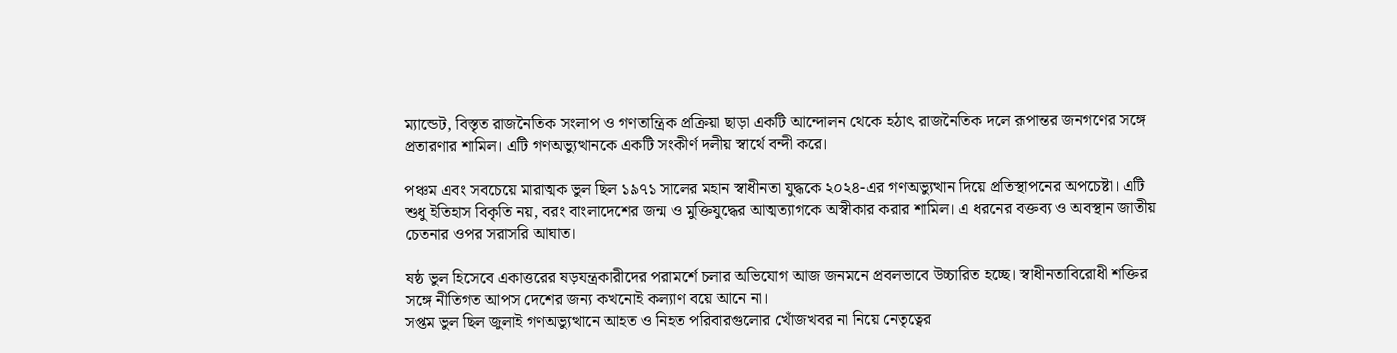ম্যান্ডেট, বিস্তৃত রাজনৈতিক সংলাপ ও গণতান্ত্রিক প্রক্রিয়া ছাড়া একটি আন্দোলন থেকে হঠাৎ রাজনৈতিক দলে রূপান্তর জনগণের সঙ্গে প্রতারণার শামিল। এটি গণঅভ্যুত্থানকে একটি সংকীর্ণ দলীয় স্বার্থে বন্দী করে।

পঞ্চম এবং সবচেয়ে মারাত্মক ভুল ছিল ১৯৭১ সালের মহান স্বাধীনতা যুদ্ধকে ২০২৪-এর গণঅভ্যুত্থান দিয়ে প্রতিস্থাপনের অপচেষ্টা। এটি শুধু ইতিহাস বিকৃতি নয়, বরং বাংলাদেশের জন্ম ও মুক্তিযুদ্ধের আত্মত্যাগকে অস্বীকার করার শামিল। এ ধরনের বক্তব্য ও অবস্থান জাতীয় চেতনার ওপর সরাসরি আঘাত।

ষষ্ঠ ভুল হিসেবে একাত্তরের ষড়যন্ত্রকারীদের পরামর্শে চলার অভিযোগ আজ জনমনে প্রবলভাবে উচ্চারিত হচ্ছে। স্বাধীনতাবিরোধী শক্তির সঙ্গে নীতিগত আপস দেশের জন্য কখনোই কল্যাণ বয়ে আনে না।
সপ্তম ভুল ছিল জুলাই গণঅভ্যুত্থানে আহত ও নিহত পরিবারগুলোর খোঁজখবর না নিয়ে নেতৃত্বের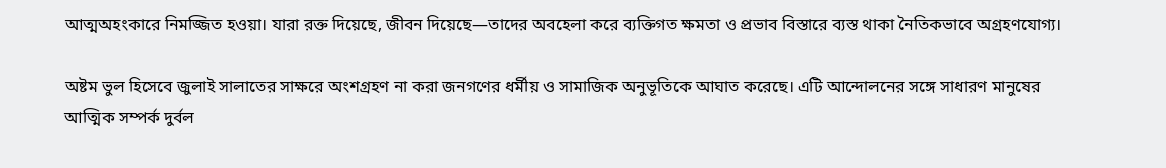আত্মঅহংকারে নিমজ্জিত হওয়া। যারা রক্ত দিয়েছে, জীবন দিয়েছে—তাদের অবহেলা করে ব্যক্তিগত ক্ষমতা ও প্রভাব বিস্তারে ব্যস্ত থাকা নৈতিকভাবে অগ্রহণযোগ্য।

অষ্টম ভুল হিসেবে জুলাই সালাতের সাক্ষরে অংশগ্রহণ না করা জনগণের ধর্মীয় ও সামাজিক অনুভূতিকে আঘাত করেছে। এটি আন্দোলনের সঙ্গে সাধারণ মানুষের আত্মিক সম্পর্ক দুর্বল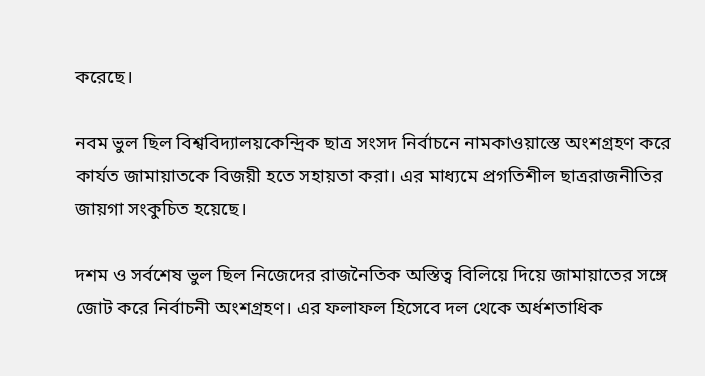করেছে।

নবম ভুল ছিল বিশ্ববিদ্যালয়কেন্দ্রিক ছাত্র সংসদ নির্বাচনে নামকাওয়াস্তে অংশগ্রহণ করে কার্যত জামায়াতকে বিজয়ী হতে সহায়তা করা। এর মাধ্যমে প্রগতিশীল ছাত্ররাজনীতির জায়গা সংকুচিত হয়েছে।

দশম ও সর্বশেষ ভুল ছিল নিজেদের রাজনৈতিক অস্তিত্ব বিলিয়ে দিয়ে জামায়াতের সঙ্গে জোট করে নির্বাচনী অংশগ্রহণ। এর ফলাফল হিসেবে দল থেকে অর্ধশতাধিক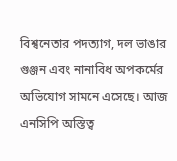বিশ্বনেতার পদত্যাগ, দল ভাঙার গুঞ্জন এবং নানাবিধ অপকর্মের অভিযোগ সামনে এসেছে। আজ এনসিপি অস্তিত্ব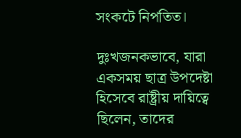সংকটে নিপতিত।

দুঃখজনকভাবে, যারা একসময় ছাত্র উপদেষ্টা হিসেবে রাষ্ট্রীয় দায়িত্বে ছিলেন, তাদের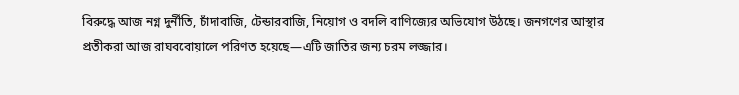বিরুদ্ধে আজ নগ্ন দুর্নীতি, চাঁদাবাজি, টেন্ডারবাজি, নিয়োগ ও বদলি বাণিজ্যের অভিযোগ উঠছে। জনগণের আস্থার প্রতীকরা আজ রাঘববোয়ালে পরিণত হয়েছে—এটি জাতির জন্য চরম লজ্জার।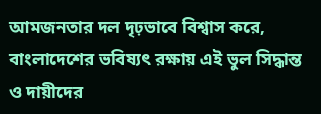আমজনতার দল দৃঢ়ভাবে বিশ্বাস করে, বাংলাদেশের ভবিষ্যৎ রক্ষায় এই ভুল সিদ্ধান্ত ও দায়ীদের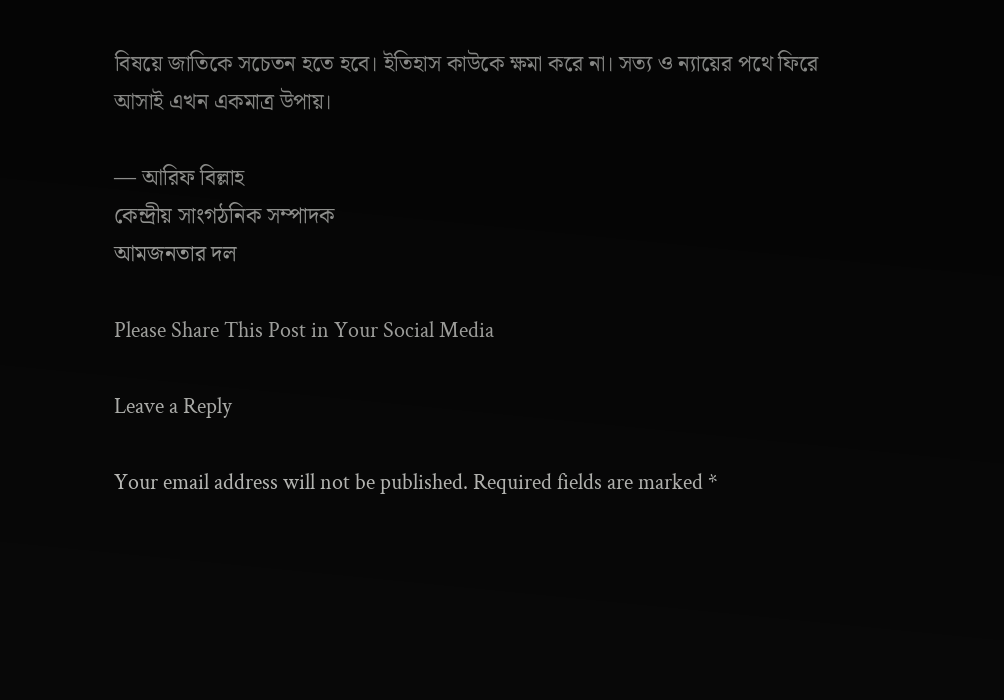বিষয়ে জাতিকে সচেতন হতে হবে। ইতিহাস কাউকে ক্ষমা করে না। সত্য ও ন্যায়ের পথে ফিরে আসাই এখন একমাত্র উপায়।

— আরিফ বিল্লাহ
কেন্দ্রীয় সাংগঠনিক সম্পাদক
আমজনতার দল

Please Share This Post in Your Social Media

Leave a Reply

Your email address will not be published. Required fields are marked *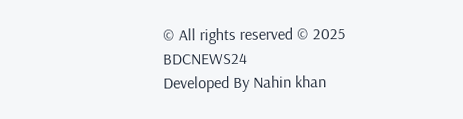© All rights reserved © 2025 BDCNEWS24
Developed By Nahin khan